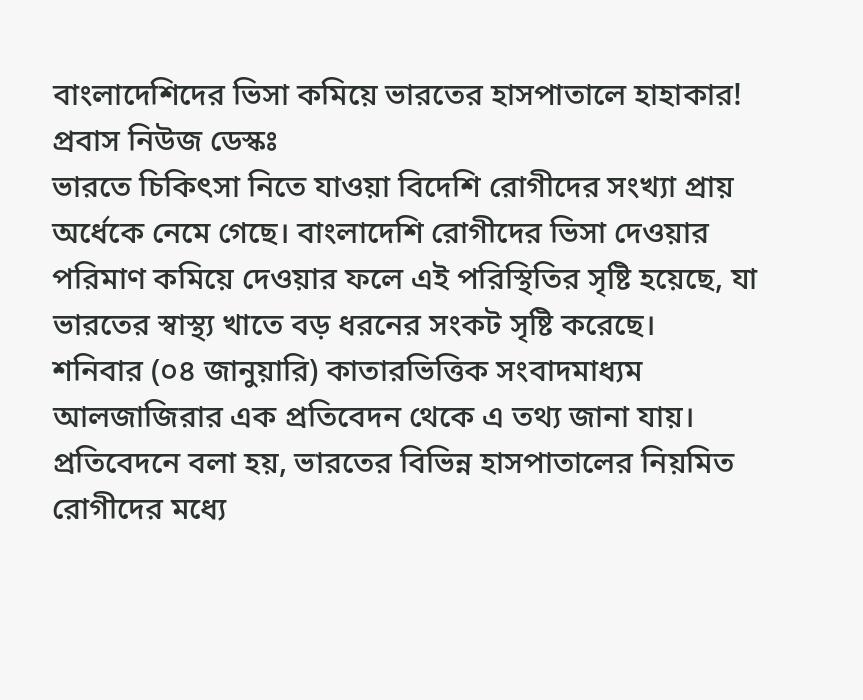বাংলাদেশিদের ভিসা কমিয়ে ভারতের হাসপাতালে হাহাকার!
প্রবাস নিউজ ডেস্কঃ
ভারতে চিকিৎসা নিতে যাওয়া বিদেশি রোগীদের সংখ্যা প্রায় অর্ধেকে নেমে গেছে। বাংলাদেশি রোগীদের ভিসা দেওয়ার পরিমাণ কমিয়ে দেওয়ার ফলে এই পরিস্থিতির সৃষ্টি হয়েছে, যা ভারতের স্বাস্থ্য খাতে বড় ধরনের সংকট সৃষ্টি করেছে।
শনিবার (০৪ জানুয়ারি) কাতারভিত্তিক সংবাদমাধ্যম আলজাজিরার এক প্রতিবেদন থেকে এ তথ্য জানা যায়।
প্রতিবেদনে বলা হয়, ভারতের বিভিন্ন হাসপাতালের নিয়মিত রোগীদের মধ্যে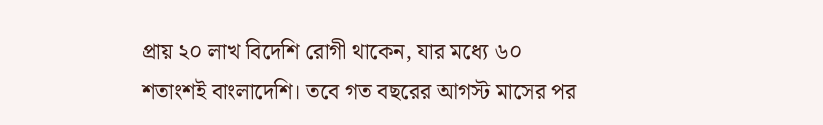প্রায় ২০ লাখ বিদেশি রোগী থাকেন, যার মধ্যে ৬০ শতাংশই বাংলাদেশি। তবে গত বছরের আগস্ট মাসের পর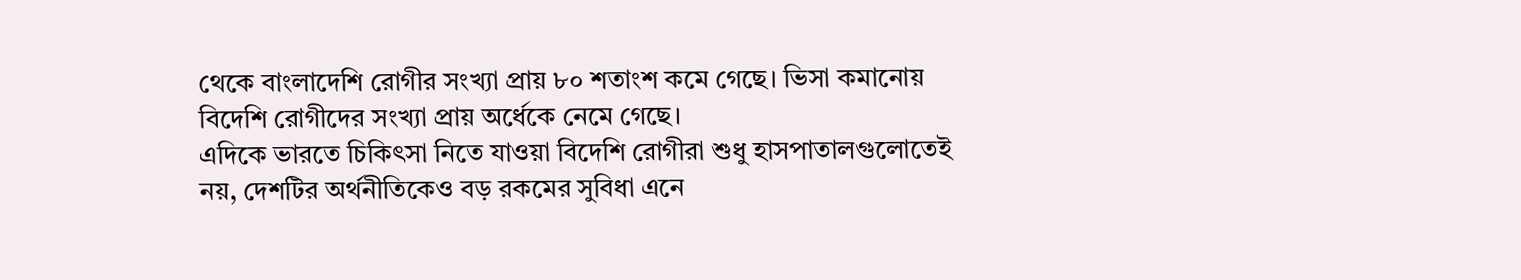থেকে বাংলাদেশি রোগীর সংখ্যা প্রায় ৮০ শতাংশ কমে গেছে। ভিসা কমানোয় বিদেশি রোগীদের সংখ্যা প্রায় অর্ধেকে নেমে গেছে।
এদিকে ভারতে চিকিৎসা নিতে যাওয়া বিদেশি রোগীরা শুধু হাসপাতালগুলোতেই নয়, দেশটির অর্থনীতিকেও বড় রকমের সুবিধা এনে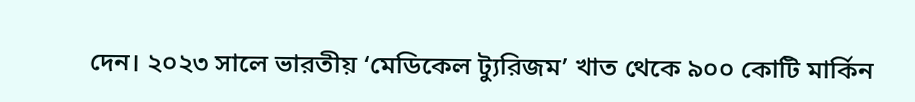দেন। ২০২৩ সালে ভারতীয় ‘মেডিকেল ট্যুরিজম’ খাত থেকে ৯০০ কোটি মার্কিন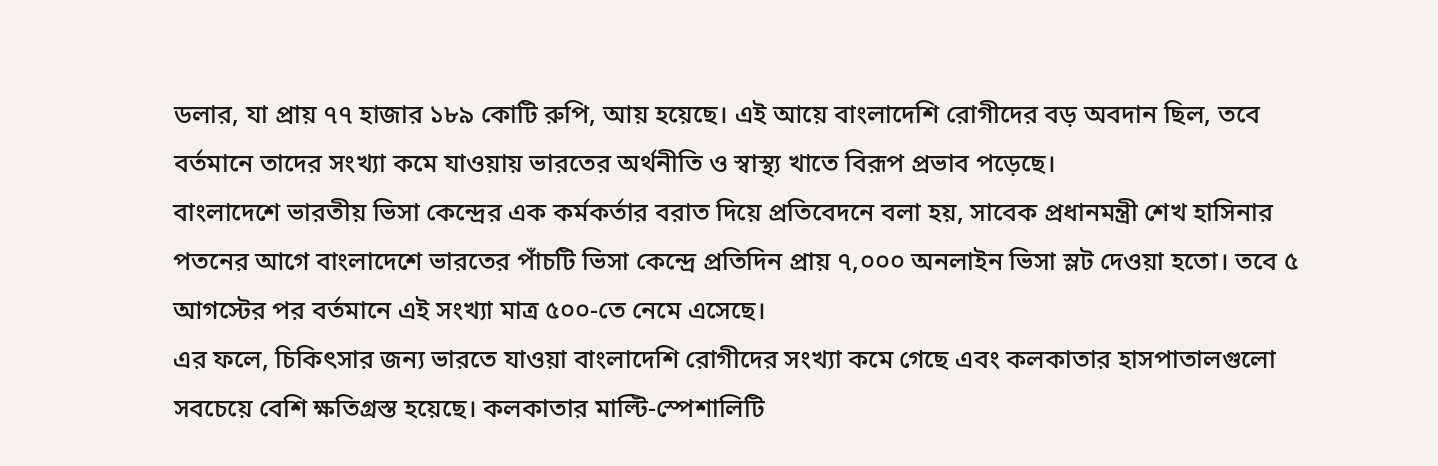ডলার, যা প্রায় ৭৭ হাজার ১৮৯ কোটি রুপি, আয় হয়েছে। এই আয়ে বাংলাদেশি রোগীদের বড় অবদান ছিল, তবে বর্তমানে তাদের সংখ্যা কমে যাওয়ায় ভারতের অর্থনীতি ও স্বাস্থ্য খাতে বিরূপ প্রভাব পড়েছে।
বাংলাদেশে ভারতীয় ভিসা কেন্দ্রের এক কর্মকর্তার বরাত দিয়ে প্রতিবেদনে বলা হয়, সাবেক প্রধানমন্ত্রী শেখ হাসিনার পতনের আগে বাংলাদেশে ভারতের পাঁচটি ভিসা কেন্দ্রে প্রতিদিন প্রায় ৭,০০০ অনলাইন ভিসা স্লট দেওয়া হতো। তবে ৫ আগস্টের পর বর্তমানে এই সংখ্যা মাত্র ৫০০-তে নেমে এসেছে।
এর ফলে, চিকিৎসার জন্য ভারতে যাওয়া বাংলাদেশি রোগীদের সংখ্যা কমে গেছে এবং কলকাতার হাসপাতালগুলো সবচেয়ে বেশি ক্ষতিগ্রস্ত হয়েছে। কলকাতার মাল্টি-স্পেশালিটি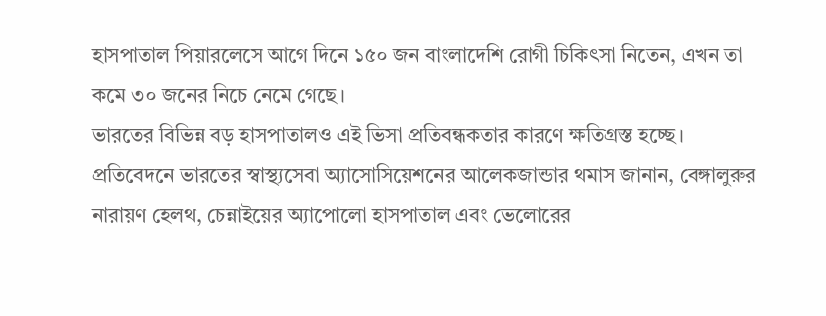হাসপাতাল পিয়ারলেসে আগে দিনে ১৫০ জন বাংলাদেশি রোগী চিকিৎসা নিতেন, এখন তা কমে ৩০ জনের নিচে নেমে গেছে।
ভারতের বিভিন্ন বড় হাসপাতালও এই ভিসা প্রতিবন্ধকতার কারণে ক্ষতিগ্রস্ত হচ্ছে। প্রতিবেদনে ভারতের স্বাস্থ্যসেবা অ্যাসোসিয়েশনের আলেকজান্ডার থমাস জানান, বেঙ্গালুরুর নারায়ণ হেলথ, চেন্নাইয়ের অ্যাপোলো হাসপাতাল এবং ভেলোরের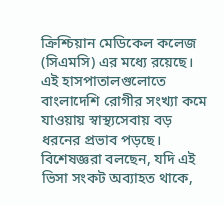ক্রিশ্চিয়ান মেডিকেল কলেজ (সিএমসি) এর মধ্যে রয়েছে। এই হাসপাতালগুলোতে বাংলাদেশি রোগীর সংখ্যা কমে যাওয়ায় স্বাস্থ্যসেবায় বড় ধরনের প্রভাব পড়ছে।
বিশেষজ্ঞরা বলছেন, যদি এই ভিসা সংকট অব্যাহত থাকে,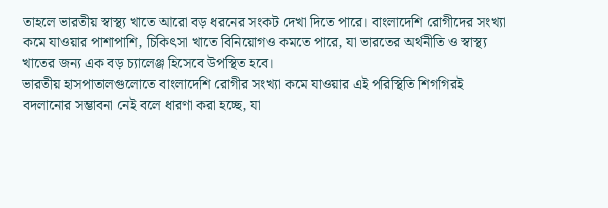তাহলে ভারতীয় স্বাস্থ্য খাতে আরো বড় ধরনের সংকট দেখা দিতে পারে। বাংলাদেশি রোগীদের সংখ্যা কমে যাওয়ার পাশাপাশি, চিকিৎসা খাতে বিনিয়োগও কমতে পারে, যা ভারতের অর্থনীতি ও স্বাস্থ্য খাতের জন্য এক বড় চ্যালেঞ্জ হিসেবে উপস্থিত হবে।
ভারতীয় হাসপাতালগুলোতে বাংলাদেশি রোগীর সংখ্যা কমে যাওয়ার এই পরিস্থিতি শিগগিরই বদলানোর সম্ভাবনা নেই বলে ধারণা করা হচ্ছে, যা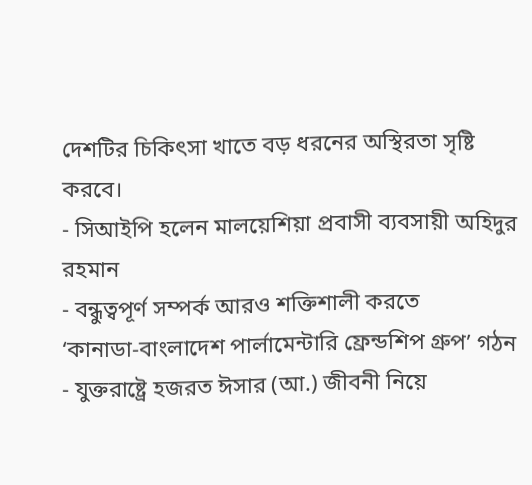দেশটির চিকিৎসা খাতে বড় ধরনের অস্থিরতা সৃষ্টি করবে।
- সিআইপি হলেন মালয়েশিয়া প্রবাসী ব্যবসায়ী অহিদুর রহমান
- বন্ধুত্বপূর্ণ সম্পর্ক আরও শক্তিশালী করতে
‘কানাডা-বাংলাদেশ পার্লামেন্টারি ফ্রেন্ডশিপ গ্রুপ’ গঠন - যুক্তরাষ্ট্রে হজরত ঈসার (আ.) জীবনী নিয়ে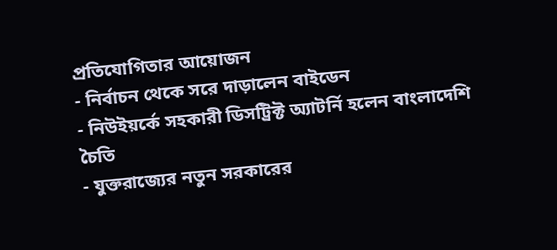প্রতিযোগিতার আয়োজন
- নির্বাচন থেকে সরে দাড়ালেন বাইডেন
- নিউইয়র্কে সহকারী ডিসট্রিক্ট অ্যাটর্নি হলেন বাংলাদেশি চৈতি
- যুক্তরাজ্যের নতুন সরকারের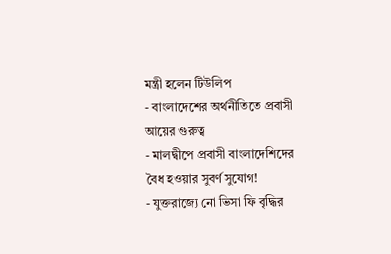মন্ত্রী হলেন টিউলিপ
- বাংলাদেশের অর্থনীতিতে প্রবাসী আয়ের গুরুত্ব
- মালদ্বীপে প্রবাসী বাংলাদেশিদের বৈধ হওয়ার সুবর্ণ সুযোগ!
- যুক্তরাজ্যে নো ভিসা ফি বৃদ্ধির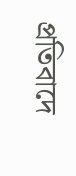প্রতিবাদে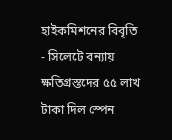হাইকমিশনের বিবৃতি
- সিলেটে বন্যায় ক্ষতিগ্রস্তদের ৫৫ লাখ টাকা দিল স্পেন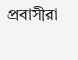প্রবাসীরা